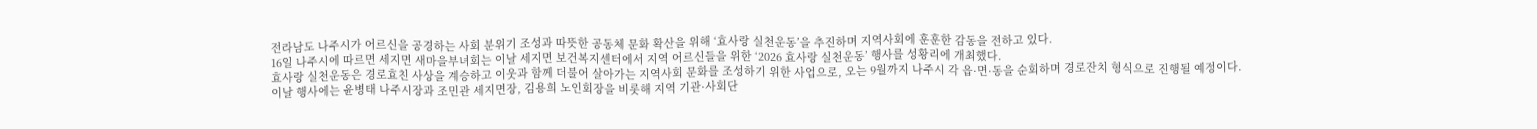전라남도 나주시가 어르신을 공경하는 사회 분위기 조성과 따뜻한 공동체 문화 확산을 위해 ‘효사랑 실천운동’을 추진하며 지역사회에 훈훈한 감동을 전하고 있다.
16일 나주시에 따르면 세지면 새마을부녀회는 이날 세지면 보건복지센터에서 지역 어르신들을 위한 ‘2026 효사랑 실천운동’ 행사를 성황리에 개최했다.
효사랑 실천운동은 경로효친 사상을 계승하고 이웃과 함께 더불어 살아가는 지역사회 문화를 조성하기 위한 사업으로, 오는 9월까지 나주시 각 읍·면·동을 순회하며 경로잔치 형식으로 진행될 예정이다.
이날 행사에는 윤병태 나주시장과 조민관 세지면장, 김용희 노인회장을 비롯해 지역 기관·사회단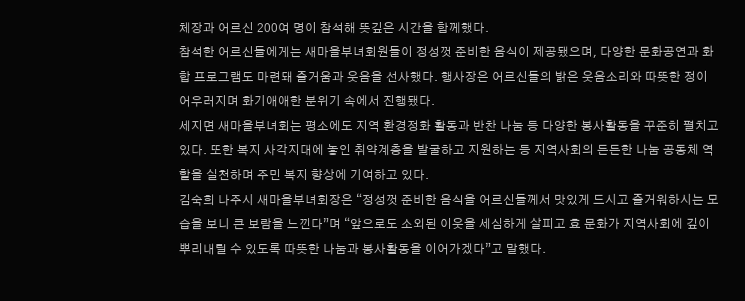체장과 어르신 200여 명이 참석해 뜻깊은 시간을 함께했다.
참석한 어르신들에게는 새마을부녀회원들이 정성껏 준비한 음식이 제공됐으며, 다양한 문화공연과 화합 프로그램도 마련돼 즐거움과 웃음을 선사했다. 행사장은 어르신들의 밝은 웃음소리와 따뜻한 정이 어우러지며 화기애애한 분위기 속에서 진행됐다.
세지면 새마을부녀회는 평소에도 지역 환경정화 활동과 반찬 나눔 등 다양한 봉사활동을 꾸준히 펼치고 있다. 또한 복지 사각지대에 놓인 취약계층을 발굴하고 지원하는 등 지역사회의 든든한 나눔 공동체 역할을 실천하며 주민 복지 향상에 기여하고 있다.
김숙희 나주시 새마을부녀회장은 “정성껏 준비한 음식을 어르신들께서 맛있게 드시고 즐거워하시는 모습을 보니 큰 보람을 느낀다”며 “앞으로도 소외된 이웃을 세심하게 살피고 효 문화가 지역사회에 깊이 뿌리내릴 수 있도록 따뜻한 나눔과 봉사활동을 이어가겠다”고 말했다.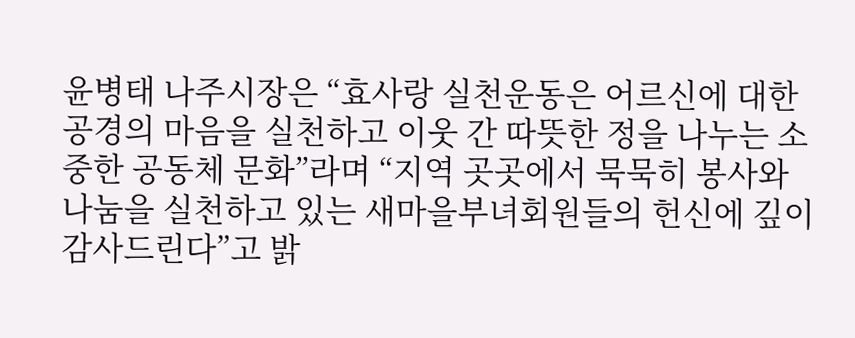윤병태 나주시장은 “효사랑 실천운동은 어르신에 대한 공경의 마음을 실천하고 이웃 간 따뜻한 정을 나누는 소중한 공동체 문화”라며 “지역 곳곳에서 묵묵히 봉사와 나눔을 실천하고 있는 새마을부녀회원들의 헌신에 깊이 감사드린다”고 밝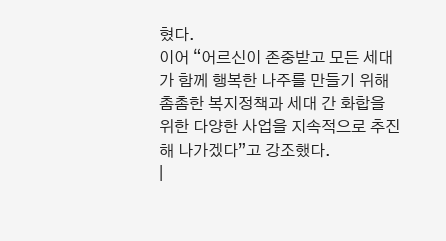혔다.
이어 “어르신이 존중받고 모든 세대가 함께 행복한 나주를 만들기 위해 촘촘한 복지정책과 세대 간 화합을 위한 다양한 사업을 지속적으로 추진해 나가겠다”고 강조했다.
|